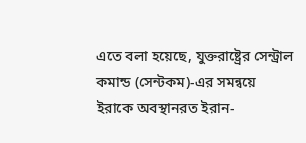এতে বলা হয়েছে, যুক্তরাষ্ট্রের সেন্ট্রাল কমান্ড (সেন্টকম)-এর সমন্বয়ে ইরাকে অবস্থানরত ইরান-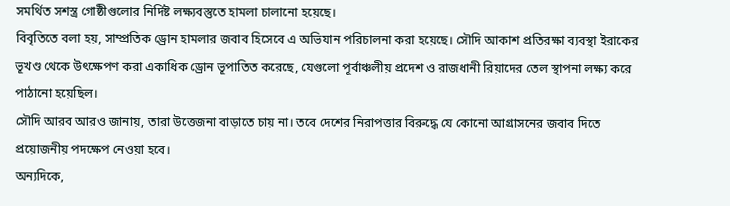সমর্থিত সশস্ত্র গোষ্ঠীগুলোর নির্দিষ্ট লক্ষ্যবস্তুতে হামলা চালানো হয়েছে।
বিবৃতিতে বলা হয়, সাম্প্রতিক ড্রোন হামলার জবাব হিসেবে এ অভিযান পরিচালনা করা হয়েছে। সৌদি আকাশ প্রতিরক্ষা ব্যবস্থা ইরাকের ভূখণ্ড থেকে উৎক্ষেপণ করা একাধিক ড্রোন ভূপাতিত করেছে, যেগুলো পূর্বাঞ্চলীয় প্রদেশ ও রাজধানী রিয়াদের তেল স্থাপনা লক্ষ্য করে পাঠানো হয়েছিল।
সৌদি আরব আরও জানায়, তারা উত্তেজনা বাড়াতে চায় না। তবে দেশের নিরাপত্তার বিরুদ্ধে যে কোনো আগ্রাসনের জবাব দিতে প্রয়োজনীয় পদক্ষেপ নেওয়া হবে।
অন্যদিকে,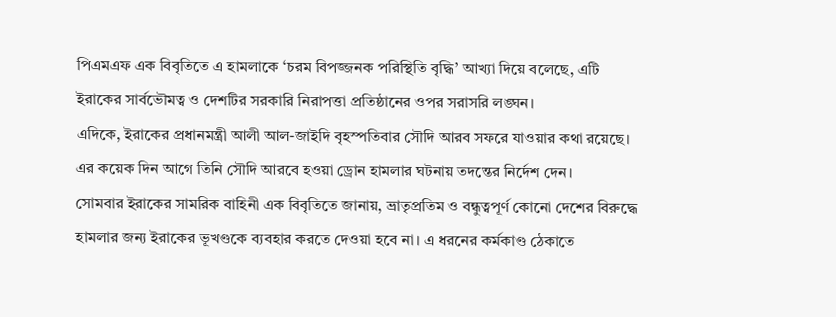পিএমএফ এক বিবৃতিতে এ হামলাকে ‘চরম বিপজ্জনক পরিস্থিতি বৃদ্ধি’ আখ্যা দিয়ে বলেছে, এটি ইরাকের সার্বভৌমত্ব ও দেশটির সরকারি নিরাপত্তা প্রতিষ্ঠানের ওপর সরাসরি লঙ্ঘন।
এদিকে, ইরাকের প্রধানমন্ত্রী আলী আল-জাইদি বৃহস্পতিবার সৌদি আরব সফরে যাওয়ার কথা রয়েছে। এর কয়েক দিন আগে তিনি সৌদি আরবে হওয়া ড্রোন হামলার ঘটনায় তদন্তের নির্দেশ দেন।
সোমবার ইরাকের সামরিক বাহিনী এক বিবৃতিতে জানায়, ভ্রাতৃপ্রতিম ও বন্ধুত্বপূর্ণ কোনো দেশের বিরুদ্ধে হামলার জন্য ইরাকের ভূখণ্ডকে ব্যবহার করতে দেওয়া হবে না। এ ধরনের কর্মকাণ্ড ঠেকাতে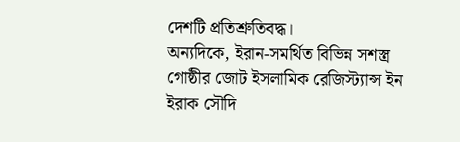দেশটি প্রতিশ্রুতিবদ্ধ।
অন্যদিকে, ইরান-সমর্থিত বিভিন্ন সশস্ত্র গোষ্ঠীর জোট ইসলামিক রেজিস্ট্যান্স ইন ইরাক সৌদি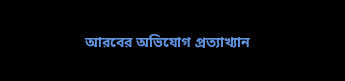আরবের অভিযোগ প্রত্যাখ্যান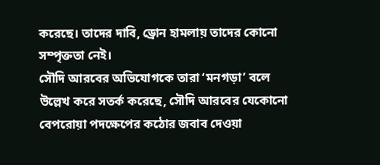করেছে। তাদের দাবি, ড্রোন হামলায় তাদের কোনো সম্পৃক্ততা নেই।
সৌদি আরবের অভিযোগকে তারা ‘মনগড়া’ বলে উল্লেখ করে সতর্ক করেছে, সৌদি আরবের যেকোনো বেপরোয়া পদক্ষেপের কঠোর জবাব দেওয়া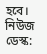হবে।
নিউজ ডেস্ক: